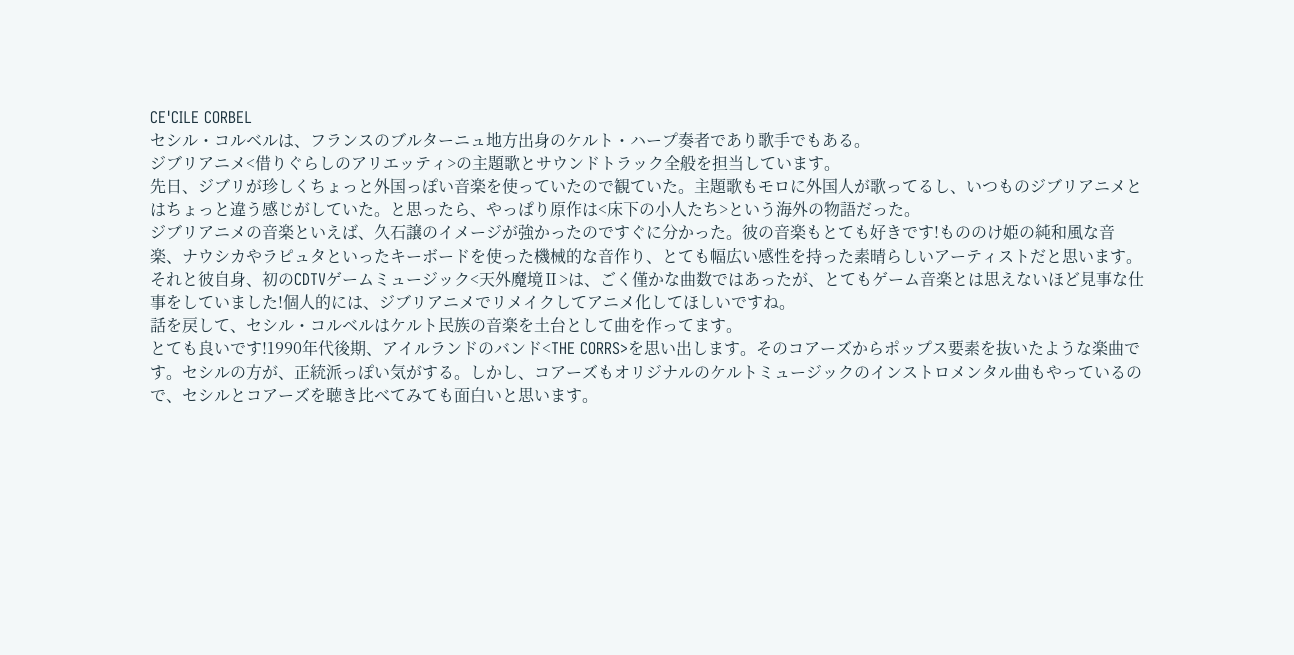CE'CILE CORBEL
セシル・コルベルは、フランスのブルターニュ地方出身のケルト・ハープ奏者であり歌手でもある。
ジブリアニメ<借りぐらしのアリエッティ>の主題歌とサウンドトラック全般を担当しています。
先日、ジブリが珍しくちょっと外国っぽい音楽を使っていたので観ていた。主題歌もモロに外国人が歌ってるし、いつものジブリアニメとはちょっと違う感じがしていた。と思ったら、やっぱり原作は<床下の小人たち>という海外の物語だった。
ジブリアニメの音楽といえば、久石譲のイメージが強かったのですぐに分かった。彼の音楽もとても好きです!もののけ姫の純和風な音楽、ナウシカやラピュタといったキーボードを使った機械的な音作り、とても幅広い感性を持った素晴らしいアーティストだと思います。
それと彼自身、初のCDTVゲームミュージック<天外魔境Ⅱ>は、ごく僅かな曲数ではあったが、とてもゲーム音楽とは思えないほど見事な仕事をしていました!個人的には、ジブリアニメでリメイクしてアニメ化してほしいですね。
話を戻して、セシル・コルベルはケルト民族の音楽を土台として曲を作ってます。
とても良いです!1990年代後期、アイルランドのバンド<THE CORRS>を思い出します。そのコアーズからポップス要素を抜いたような楽曲です。セシルの方が、正統派っぽい気がする。しかし、コアーズもオリジナルのケルトミュージックのインストロメンタル曲もやっているので、セシルとコアーズを聴き比べてみても面白いと思います。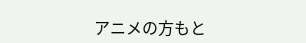アニメの方もと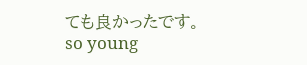ても良かったです。
so young